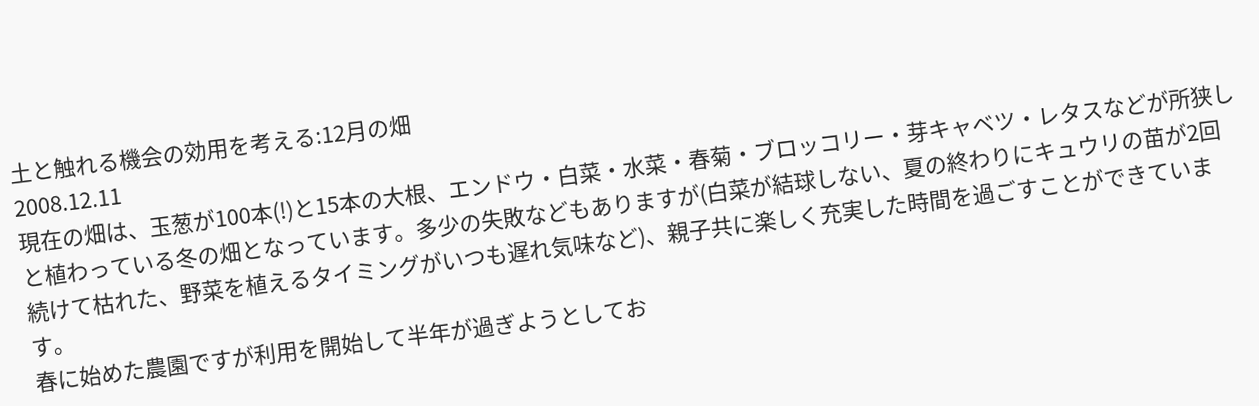土と触れる機会の効用を考える:12月の畑
2008.12.11
現在の畑は、玉葱が100本(!)と15本の大根、エンドウ・白菜・水菜・春菊・ブロッコリー・芽キャベツ・レタスなどが所狭しと植わっている冬の畑となっています。多少の失敗などもありますが(白菜が結球しない、夏の終わりにキュウリの苗が2回続けて枯れた、野菜を植えるタイミングがいつも遅れ気味など)、親子共に楽しく充実した時間を過ごすことができています。
春に始めた農園ですが利用を開始して半年が過ぎようとしてお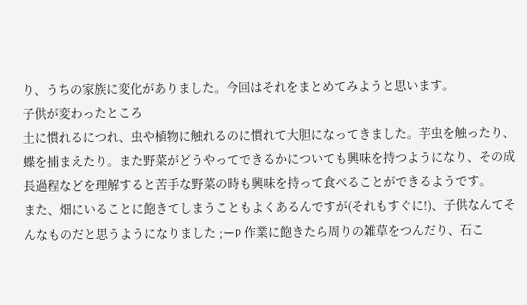り、うちの家族に変化がありました。今回はそれをまとめてみようと思います。
子供が変わったところ
土に慣れるにつれ、虫や植物に触れるのに慣れて大胆になってきました。芋虫を触ったり、蝶を捕まえたり。また野菜がどうやってできるかについても興味を持つようになり、その成長過程などを理解すると苦手な野菜の時も興味を持って食べることができるようです。
また、畑にいることに飽きてしまうこともよくあるんですが(それもすぐに!)、子供なんてそんなものだと思うようになりました ;ーP 作業に飽きたら周りの雑草をつんだり、石こ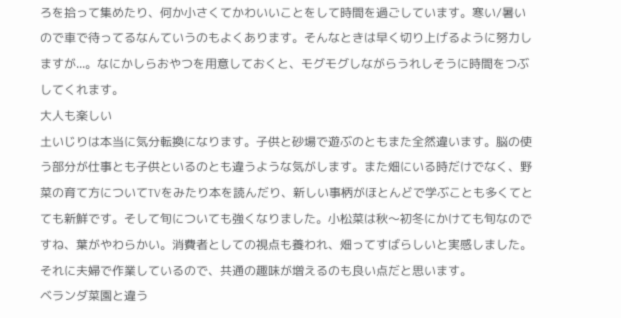ろを拾って集めたり、何か小さくてかわいいことをして時間を過ごしています。寒い/暑いので車で待ってるなんていうのもよくあります。そんなときは早く切り上げるように努力しますが...。なにかしらおやつを用意しておくと、モグモグしながらうれしそうに時間をつぶしてくれます。
大人も楽しい
土いじりは本当に気分転換になります。子供と砂場で遊ぶのともまた全然違います。脳の使う部分が仕事とも子供といるのとも違うような気がします。また畑にいる時だけでなく、野菜の育て方についてTVをみたり本を読んだり、新しい事柄がほとんどで学ぶことも多くてとても新鮮です。そして旬についても強くなりました。小松菜は秋〜初冬にかけても旬なのですね、葉がやわらかい。消費者としての視点も養われ、畑ってすばらしいと実感しました。それに夫婦で作業しているので、共通の趣味が増えるのも良い点だと思います。
ベランダ菜園と違う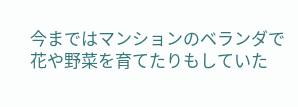今まではマンションのベランダで花や野菜を育てたりもしていた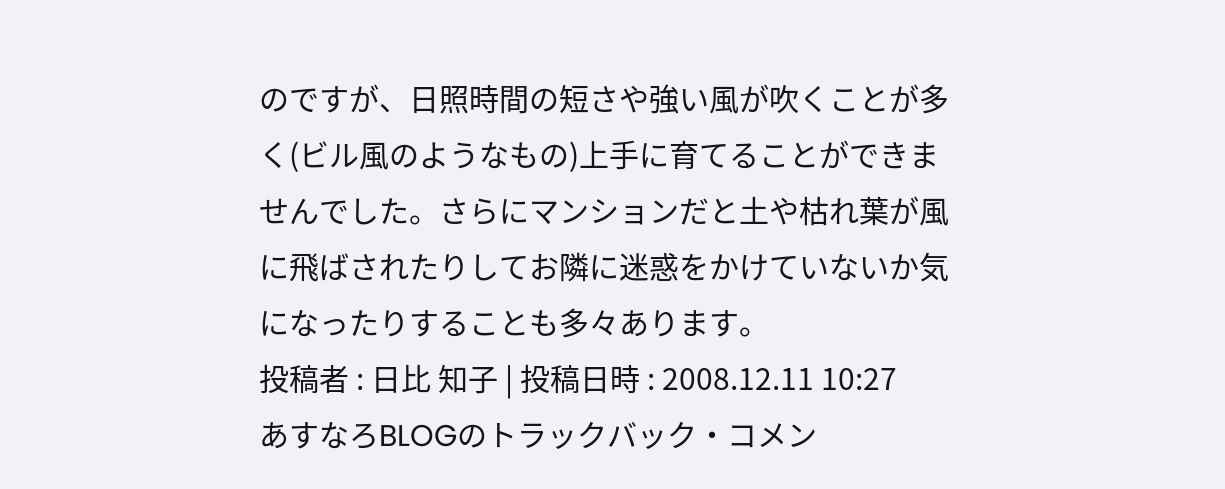のですが、日照時間の短さや強い風が吹くことが多く(ビル風のようなもの)上手に育てることができませんでした。さらにマンションだと土や枯れ葉が風に飛ばされたりしてお隣に迷惑をかけていないか気になったりすることも多々あります。
投稿者 : 日比 知子 | 投稿日時 : 2008.12.11 10:27
あすなろBLOGのトラックバック・コメン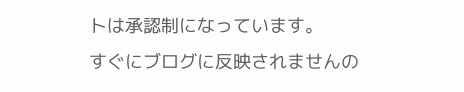トは承認制になっています。
すぐにブログに反映されませんの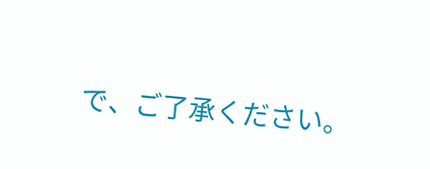で、ご了承ください。